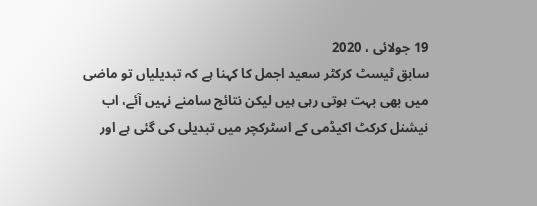19 جولائی ، 2020
سابق ٹیسٹ کرکٹر سعید اجمل کا کہنا ہے کہ تبدیلیاں تو ماضی میں بھی بہت ہوتی رہی ہیں لیکن نتائج سامنے نہیں آئے، اب نیشنل کرکٹ اکیڈمی کے اسٹرکچر میں تبدیلی کی گئی ہے اور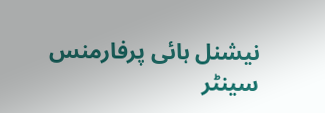نیشنل ہائی پرفارمنس سینٹر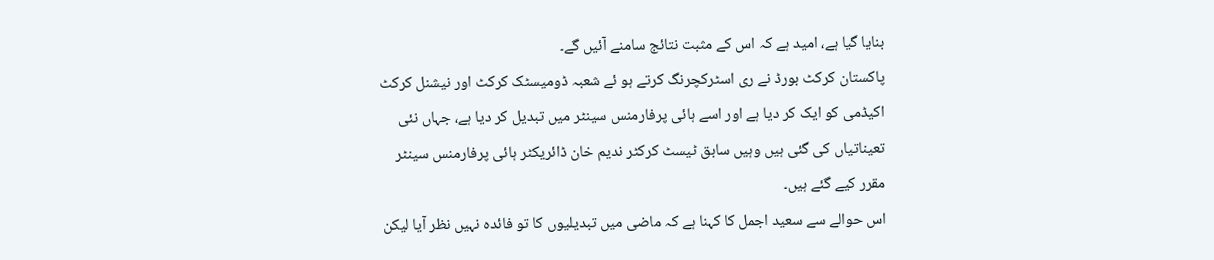بنایا گیا ہے، امید ہے کہ اس کے مثبت نتائج سامنے آئیں گے۔
پاکستان کرکٹ بورڈ نے ری اسٹرکچرنگ کرتے ہو ئے شعبہ ڈومیسٹک کرکٹ اور نیشنل کرکٹ اکیڈمی کو ایک کر دیا ہے اور اسے ہائی پرفارمنس سینٹر میں تبدیل کر دیا ہے، جہاں نئی تعیناتیاں کی گئی ہیں وہیں سابق ٹیسٹ کرکٹر ندیم خان ڈائریکٹر ہائی پرفارمنس سینٹر مقرر کیے گئے ہیں۔
اس حوالے سے سعید اجمل کا کہنا ہے کہ ماضی میں تبدیلیوں کا تو فائدہ نہیں نظر آیا لیکن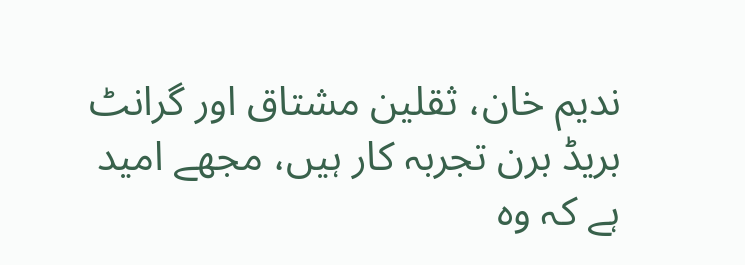ندیم خان، ثقلین مشتاق اور گرانٹ بریڈ برن تجربہ کار ہیں، مجھے امید ہے کہ وہ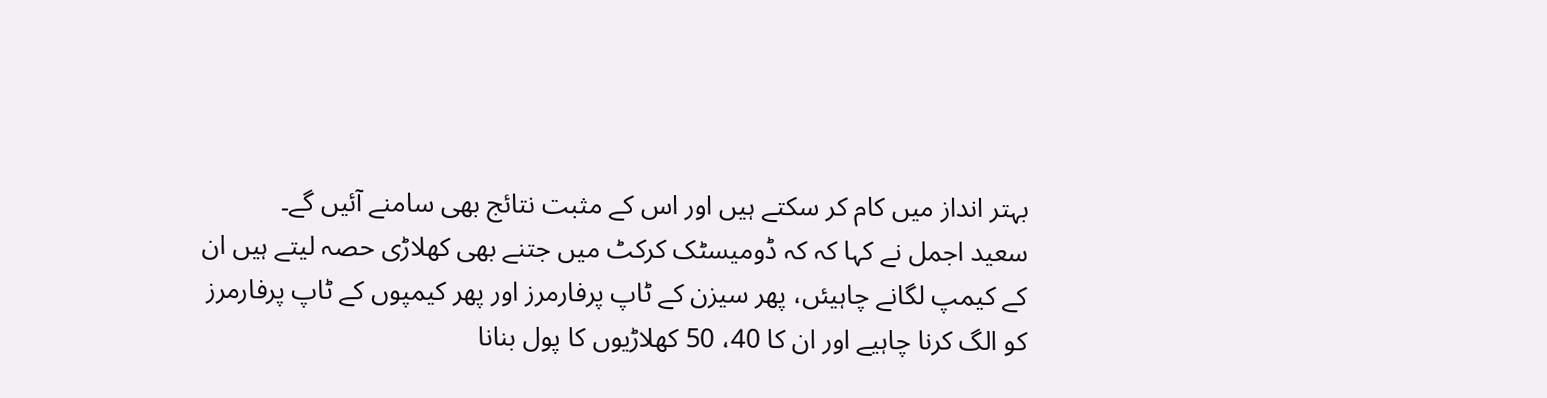بہتر انداز میں کام کر سکتے ہیں اور اس کے مثبت نتائج بھی سامنے آئیں گے۔
سعید اجمل نے کہا کہ کہ ڈومیسٹک کرکٹ میں جتنے بھی کھلاڑی حصہ لیتے ہیں ان کے کیمپ لگانے چاہیئں، پھر سیزن کے ٹاپ پرفارمرز اور پھر کیمپوں کے ٹاپ پرفارمرز کو الگ کرنا چاہیے اور ان کا 40، 50 کھلاڑیوں کا پول بنانا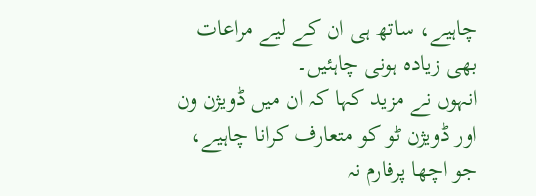چاہیے، ساتھ ہی ان کے لیے مراعات بھی زیادہ ہونی چاہئیں۔
انہوں نے مزید کہا کہ ان میں ڈویژن ون اور ڈویژن ٹو کو متعارف کرانا چاہیے، جو اچھا پرفارم نہ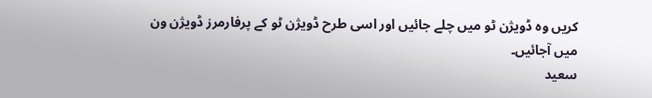کریں وہ ڈویژن ٹو میں چلے جائیں اور اسی طرح ڈویژن ٹو کے پرفارمرز ڈویژن ون میں آجائیں۔
سعید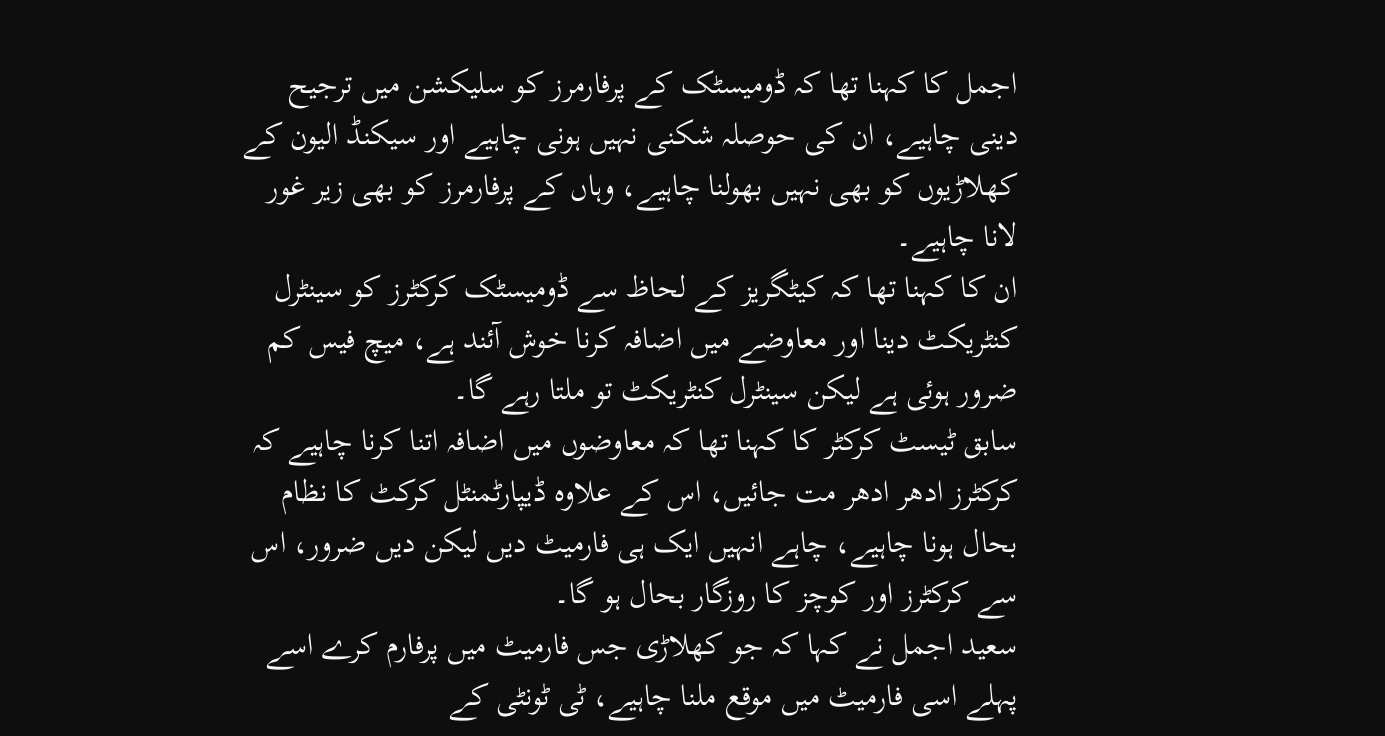اجمل کا کہنا تھا کہ ڈومیسٹک کے پرفارمرز کو سلیکشن میں ترجیح دینی چاہیے، ان کی حوصلہ شکنی نہیں ہونی چاہیے اور سیکنڈ الیون کے کھلاڑیوں کو بھی نہیں بھولنا چاہیے، وہاں کے پرفارمرز کو بھی زیر غور لانا چاہیے۔
ان کا کہنا تھا کہ کیٹگریز کے لحاظ سے ڈومیسٹک کرکٹرز کو سینٹرل کنٹریکٹ دینا اور معاوضے میں اضافہ کرنا خوش آئند ہے، میچ فیس کم ضرور ہوئی ہے لیکن سینٹرل کنٹریکٹ تو ملتا رہے گا۔
سابق ٹیسٹ کرکٹر کا کہنا تھا کہ معاوضوں میں اضافہ اتنا کرنا چاہیے کہ کرکٹرز ادھر ادھر مت جائیں، اس کے علاوہ ڈیپارٹمنٹل کرکٹ کا نظام بحال ہونا چاہیے، چاہے انہیں ایک ہی فارمیٹ دیں لیکن دیں ضرور، اس سے کرکٹرز اور کوچز کا روزگار بحال ہو گا۔
سعید اجمل نے کہا کہ جو کھلاڑی جس فارمیٹ میں پرفارم کرے اسے پہلے اسی فارمیٹ میں موقع ملنا چاہیے، ٹی ٹونٹی کے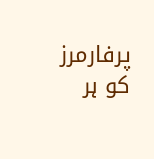پرفارمرز کو ہر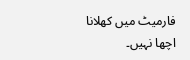فارمیٹ میں کھلانا اچھا نہیں۔